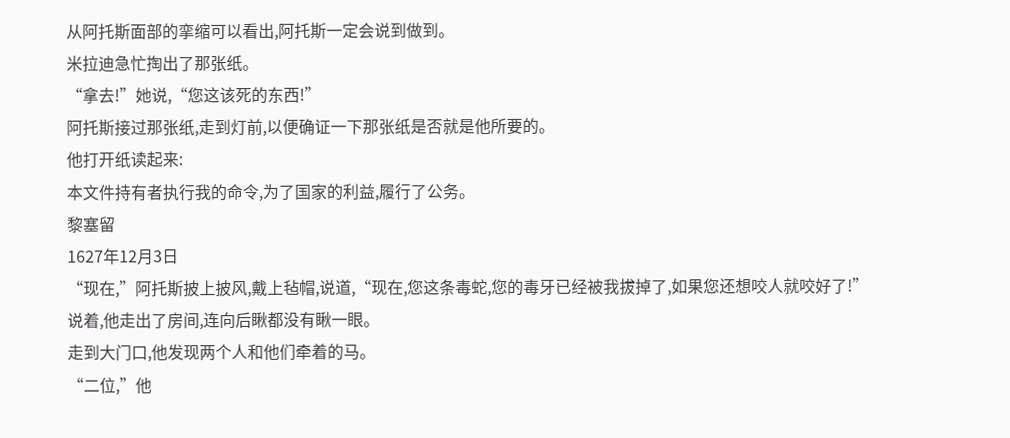从阿托斯面部的挛缩可以看出,阿托斯一定会说到做到。
米拉迪急忙掏出了那张纸。
“拿去!”她说,“您这该死的东西!”
阿托斯接过那张纸,走到灯前,以便确证一下那张纸是否就是他所要的。
他打开纸读起来:
本文件持有者执行我的命令,为了国家的利益,履行了公务。
黎塞留
1627年12月3日
“现在,”阿托斯披上披风,戴上毡帽,说道,“现在,您这条毒蛇,您的毒牙已经被我拔掉了,如果您还想咬人就咬好了!”
说着,他走出了房间,连向后瞅都没有瞅一眼。
走到大门口,他发现两个人和他们牵着的马。
“二位,”他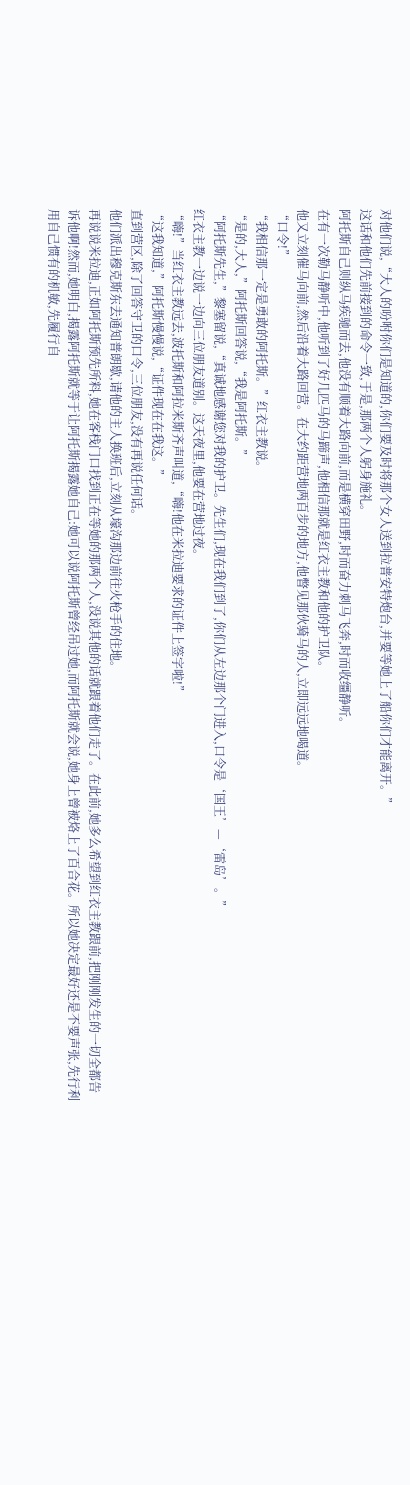对他们说,“大人的吩咐你们是知道的,你们要及时将那个女人送到拉普安特炮台,并要等她上了船你们才能离开。”
这话和他们先前接到的命令一致,于是,那两个人躬身施礼。
阿托斯自己则纵马疾驰而去,他没有顺着大路向前,而是横穿田野,时而奋力刺马飞奔,时而收缰静听。
在有一次勒马静听中,他听到了好几匹马的马蹄声,他相信那就是红衣主教和他的护卫队。
他又立刻催马向前,然后沿着大路回营。在大约距营地两百步的地方,他瞥见那伙骑马的人,立即远远地喝道。
“口令!”
“我相信那一定是勇敢的阿托斯。”红衣主教说。
“是的,大人,”阿托斯回答说,“我是阿托斯。”
“阿托斯先生,”黎塞留说,“真诚地感谢您对我的护卫。先生们,现在我们到了,你们从左边那个门进入,口令是‘国王’—‘雷岛’。”
红衣主教一边说一边向三位朋友道别。这天夜里,他要在营地过夜。
“嗨!”当红衣主教远去,波托斯和阿拉米斯齐声叫道,“嗨!他在米拉迪要求的证件上签字啦!”
“这我知道,”阿托斯慢慢说,“证件现在在我这。”
直到营区,除了回答守卫的口令,三位朋友,没有再说任何话。
他们派出穆克斯东去通知普朗歇,请他的主人换班后,立刻从壕沟那边前往火枪手的住地。
再说说米拉迪,正如阿托斯预先所料,她在客栈门口找到正在等她的那两个人,没说其他的话就跟着他们走了。在此前,她多么希望到红衣主教跟前,把刚刚发生的一切全都告诉他啊!然而,她明白,揭露阿托斯就等于让阿托斯揭露她自己:她可以说阿托斯曾经吊过她,而阿托斯就会说,她身上曾被烙上了百合花。所以她决定最好还是不要声张,先行利用自己惯有的机敏,先履行自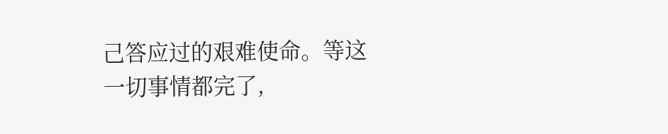己答应过的艰难使命。等这一切事情都完了,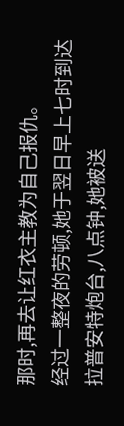那时,再去让红衣主教为自己报仇。
经过一整夜的劳顿,她于翌日早上七时到达拉普安特炮台,八点钟,她被送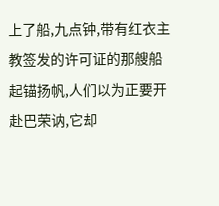上了船,九点钟,带有红衣主教签发的许可证的那艘船起锚扬帆,人们以为正要开赴巴荣讷,它却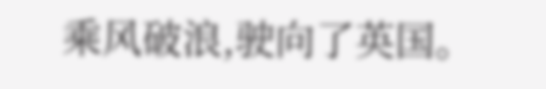乘风破浪,驶向了英国。